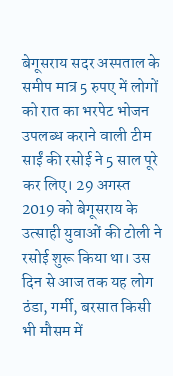बेगूसराय सदर अस्पताल के समीप मात्र 5 रुपए में लोगों को रात का भरपेट भोजन उपलब्ध कराने वाली टीम साईं की रसोई ने 5 साल पूरे कर लिए। 29 अगस्त 2019 को बेगूसराय के उत्साही युवाओं की टोली ने रसोई शुरू किया था। उस दिन से आज तक यह लोग ठंडा, गर्मी, बरसात किसी भी मौसम में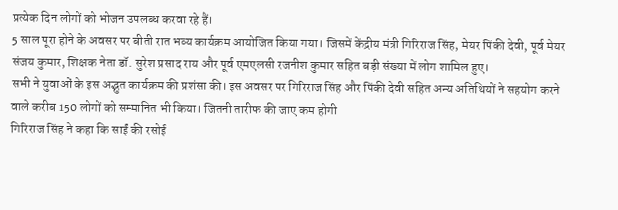प्रत्येक दिन लोगों को भोजन उपलब्ध करवा रहे हैं।
5 साल पूरा होने के अवसर पर बीती रात भव्य कार्यक्रम आयोजित किया गया। जिसमें केंद्रीय मंत्री गिरिराज सिंह, मेयर पिंकी देवी, पूर्व मेयर संजय कुमार, शिक्षक नेता डॉ. सुरेश प्रसाद राय और पूर्व एमएलसी रजनीश कुमार सहित बड़ी संख्या में लोग शामिल हुए।
सभी ने युवाओं के इस अद्भुत कार्यक्रम की प्रशंसा की। इस अवसर पर गिरिराज सिंह और पिंकी देवी सहित अन्य अतिथियों ने सहयोग करने वाले करीब 150 लोगों को सम्मानित भी किया। जितनी तारीफ की जाए कम होगी
गिरिराज सिंह ने कहा कि साईं की रसोई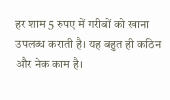हर शाम 5 रुपए में गरीबों को खाना उपलब्ध कराती है। यह बहुत ही कठिन और नेक काम है।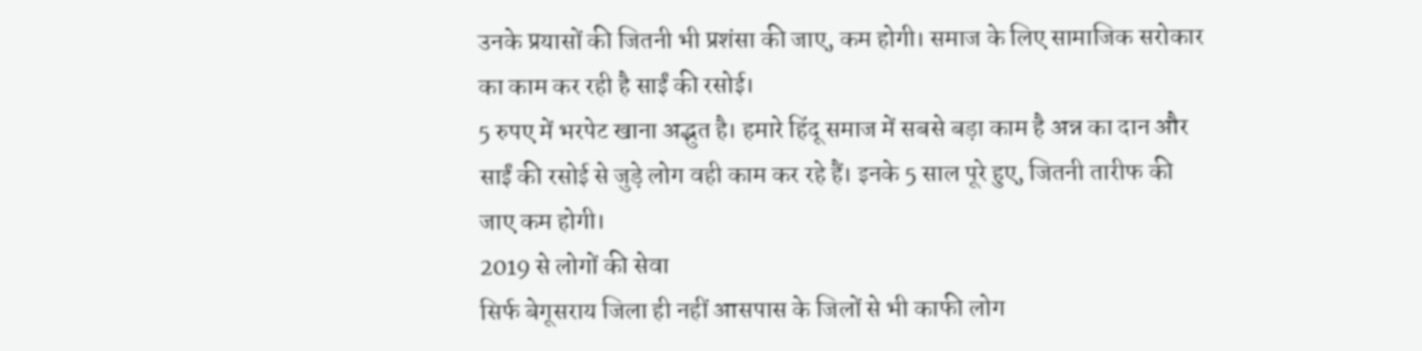उनके प्रयासों की जितनी भी प्रशंसा की जाए, कम होगी। समाज के लिए सामाजिक सरोकार का काम कर रही है साईं की रसोई।
5 रुपए में भरपेट खाना अद्भुत है। हमारे हिंदू समाज में सबसे बड़ा काम है अन्न का दान और साईं की रसोई से जुड़े लोग वही काम कर रहे हैं। इनके 5 साल पूरे हुए, जितनी तारीफ की जाए कम होगी।
2019 से लोगों की सेवा
सिर्फ बेगूसराय जिला ही नहीं आसपास के जिलों से भी काफी लोग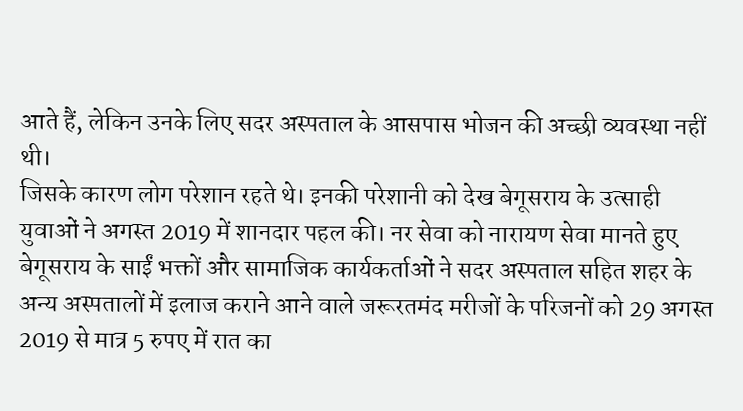आते हैं, लेकिन उनके लिए सदर अस्पताल के आसपास भोजन की अच्छी व्यवस्था नहीं थी।
जिसके कारण लोग परेशान रहते थे। इनकी परेशानी को देख बेगूसराय के उत्साही युवाओं ने अगस्त 2019 में शानदार पहल की। नर सेवा को नारायण सेवा मानते हुए बेगूसराय के साईं भक्तों और सामाजिक कार्यकर्ताओं ने सदर अस्पताल सहित शहर के अन्य अस्पतालों में इलाज कराने आने वाले जरूरतमंद मरीजों के परिजनों को 29 अगस्त 2019 से मात्र 5 रुपए में रात का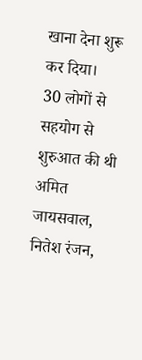खाना देना शुरू कर दिया।
30 लोगों से सहयोग से शुरुआत की थी
अमित जायसवाल, नितेश रंजन,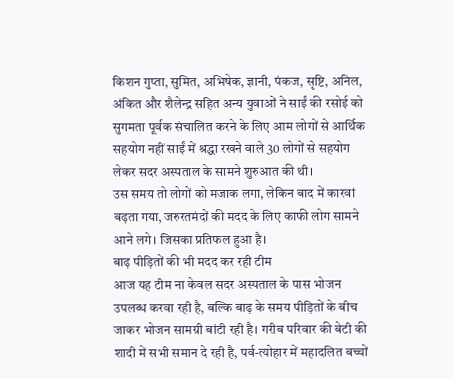किशन गुप्ता, सुमित, अभिषेक, ज्ञानी, पंकज, सृष्टि, अनिल, अंकित और शैलेन्द्र सहित अन्य युवाओं ने साईं की रसोई को सुगमता पूर्वक संचालित करने के लिए आम लोगों से आर्थिक सहयोग नहीं साईं में श्रद्धा रखने वाले 30 लोगों से सहयोग लेकर सदर अस्पताल के सामने शुरुआत की थी।
उस समय तो लोगों को मजाक लगा, लेकिन बाद में कारवां बढ़ता गया, जरुरतमंदों की मदद के लिए काफी लोग सामने आने लगे। जिसका प्रतिफल हुआ है।
बाढ़ पीड़ितों की भी मदद कर रही टीम
आज यह टीम ना केवल सदर अस्पताल के पास भोजन उपलब्ध करवा रही है, बल्कि बाढ़ के समय पीड़ितों के बीच जाकर भोजन सामग्री बांटी रही है। गरीब परिवार की बेटी की शादी में सभी समान दे रही है, पर्व-त्योहार में महादलित बच्चों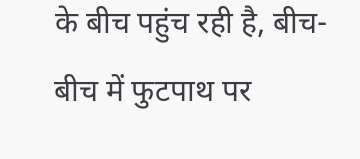के बीच पहुंच रही है, बीच-बीच में फुटपाथ पर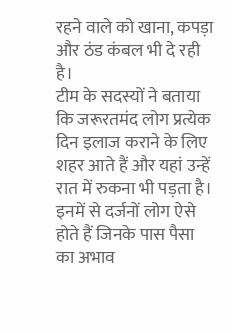रहने वाले को खाना, कपड़ा और ठंड कंबल भी दे रही है।
टीम के सदस्यों ने बताया कि जरूरतमंद लोग प्रत्येक दिन इलाज कराने के लिए शहर आते हैं और यहां उन्हें रात में रुकना भी पड़ता है। इनमें से दर्जनों लोग ऐसे होते हैं जिनके पास पैसा का अभाव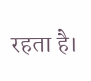रहता है।